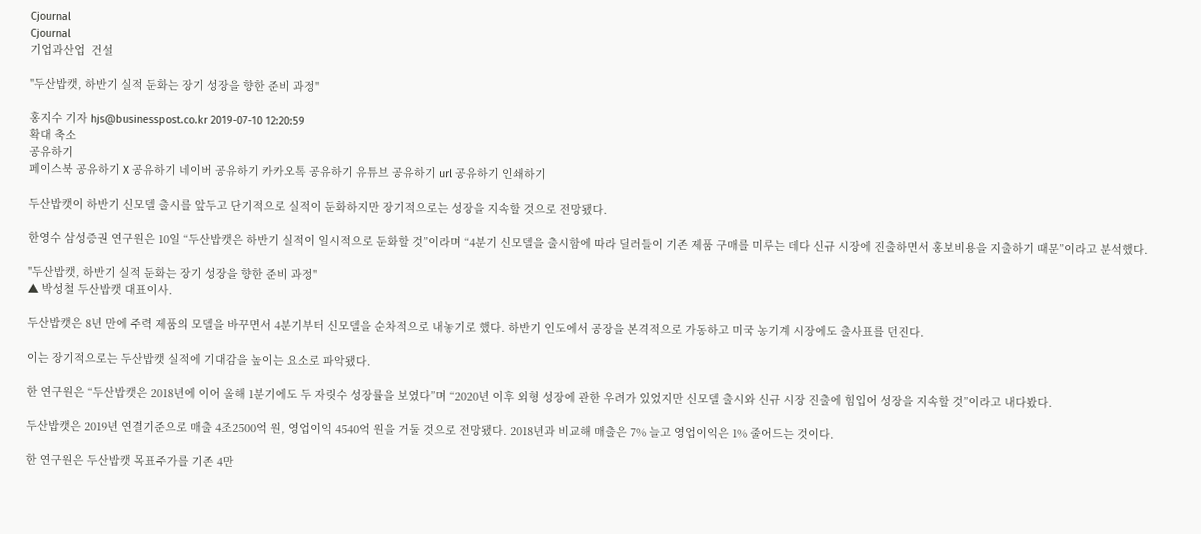Cjournal
Cjournal
기업과산업  건설

"두산밥캣, 하반기 실적 둔화는 장기 성장을 향한 준비 과정"

홍지수 기자 hjs@businesspost.co.kr 2019-07-10 12:20:59
확대 축소
공유하기
페이스북 공유하기 X 공유하기 네이버 공유하기 카카오톡 공유하기 유튜브 공유하기 url 공유하기 인쇄하기

두산밥캣이 하반기 신모델 출시를 앞두고 단기적으로 실적이 둔화하지만 장기적으로는 성장을 지속할 것으로 전망됐다.

한영수 삼성증권 연구원은 10일 “두산밥캣은 하반기 실적이 일시적으로 둔화할 것”이라며 “4분기 신모델을 출시함에 따라 딜러들이 기존 제품 구매를 미루는 데다 신규 시장에 진출하면서 홍보비용을 지출하기 때문”이라고 분석했다.

"두산밥캣, 하반기 실적 둔화는 장기 성장을 향한 준비 과정"
▲ 박성철 두산밥캣 대표이사.

두산밥캣은 8년 만에 주력 제품의 모델을 바꾸면서 4분기부터 신모델을 순차적으로 내놓기로 했다. 하반기 인도에서 공장을 본격적으로 가동하고 미국 농기계 시장에도 출사표를 던진다.

이는 장기적으로는 두산밥캣 실적에 기대감을 높이는 요소로 파악됐다.

한 연구원은 “두산밥캣은 2018년에 이어 올해 1분기에도 두 자릿수 성장률을 보였다”며 “2020년 이후 외형 성장에 관한 우려가 있었지만 신모델 출시와 신규 시장 진출에 힘입어 성장을 지속할 것”이라고 내다봤다.

두산밥캣은 2019년 연결기준으로 매출 4조2500억 원, 영업이익 4540억 원을 거둘 것으로 전망됐다. 2018년과 비교해 매출은 7% 늘고 영업이익은 1% 줄어드는 것이다.

한 연구원은 두산밥캣 목표주가를 기존 4만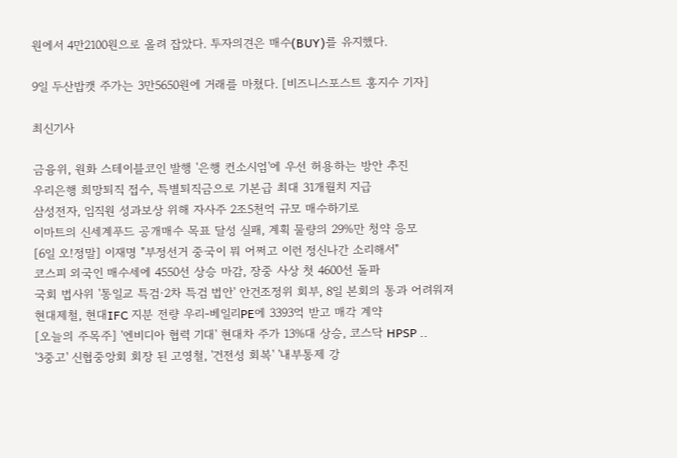원에서 4만2100원으로 올려 잡았다. 투자의견은 매수(BUY)를 유지했다.

9일 두산밥캣 주가는 3만5650원에 거래를 마쳤다. [비즈니스포스트 홍지수 기자]

최신기사

금융위, 원화 스테이블코인 발행 '은행 컨소시엄'에 우선 허용하는 방안 추진
우리은행 희망퇴직 접수, 특별퇴직금으로 기본급 최대 31개월치 지급
삼성전자, 임직원 성과보상 위해 자사주 2조5천억 규모 매수하기로
이마트의 신세계푸드 공개매수 목표 달성 실패, 계획 물량의 29%만 청약 응모
[6일 오!정말] 이재명 "부정선거 중국이 뭐 어쩌고 이런 정신나간 소리해서"
코스피 외국인 매수세에 4550선 상승 마감, 장중 사상 첫 4600선 돌파
국회 법사위 '통일교 특검·2차 특검 법안' 안건조정위 회부, 8일 본회의 통과 어려워져
현대제철, 현대IFC 지분 전량 우리-베일리PE에 3393억 받고 매각 계약
[오늘의 주목주] '엔비디아 협력 기대' 현대차 주가 13%대 상승, 코스닥 HPSP ..
'3중고' 신협중앙회 회장 된 고영철, '건전성 회복' '내부통제 강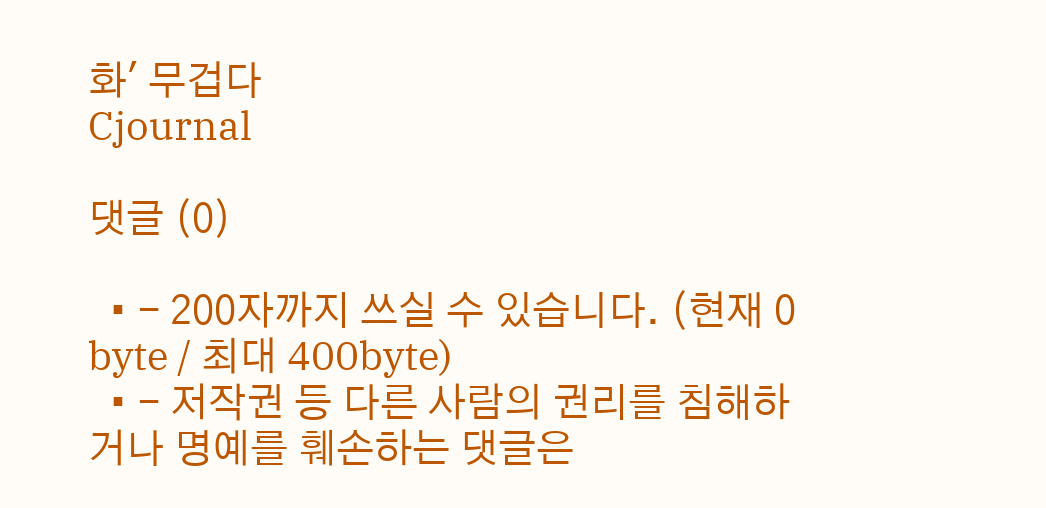화' 무겁다
Cjournal

댓글 (0)

  • - 200자까지 쓰실 수 있습니다. (현재 0 byte / 최대 400byte)
  • - 저작권 등 다른 사람의 권리를 침해하거나 명예를 훼손하는 댓글은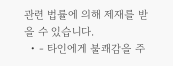관련 법률에 의해 제재를 받을 수 있습니다.
  • - 타인에게 불쾌감을 주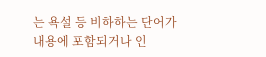는 욕설 등 비하하는 단어가 내용에 포함되거나 인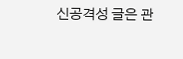신공격성 글은 관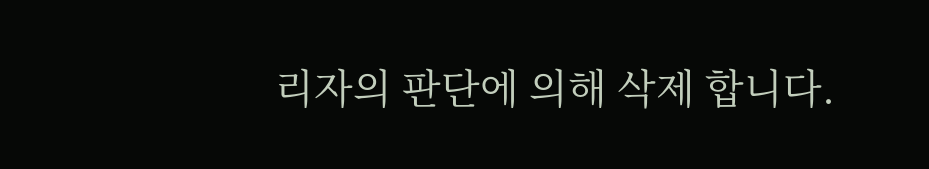리자의 판단에 의해 삭제 합니다.